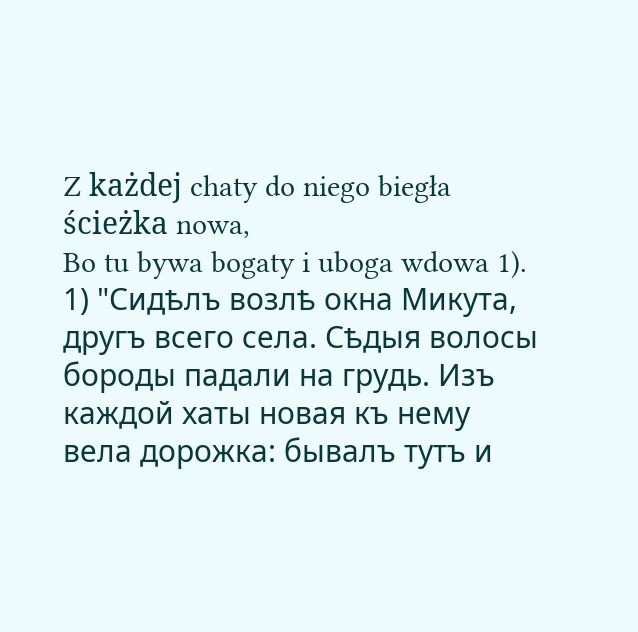Z każdej chaty do niego biegła ścieżka nowa,
Bo tu bywa bogaty i uboga wdowa 1).
1) "Сидѣлъ возлѣ окна Микута, другъ всего села. Сѣдыя волосы бороды падали на грудь. Изъ каждой хаты новая къ нему вела дорожка: бывалъ тутъ и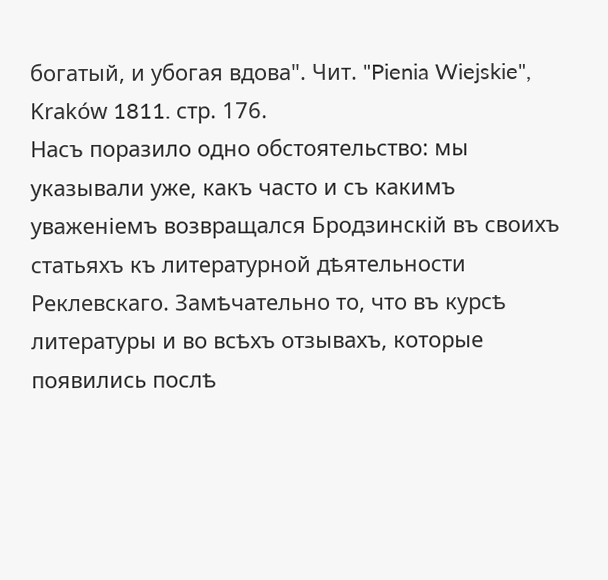богатый, и убогая вдова". Чит. "Pienia Wiejskie", Kraków 1811. стр. 176.
Насъ поразило одно обстоятельство: мы указывали уже, какъ часто и съ какимъ уваженіемъ возвращался Бродзинскій въ своихъ статьяхъ къ литературной дѣятельности Реклевскаго. Замѣчательно то, что въ курсѣ литературы и во всѣхъ отзывахъ, которые появились послѣ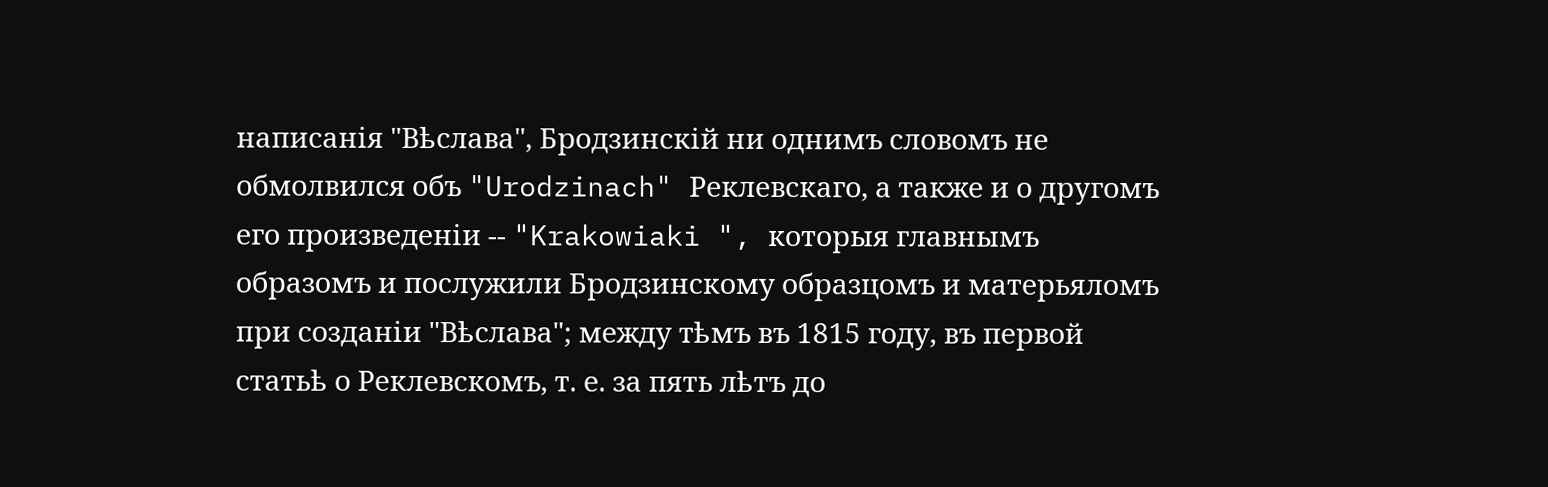написанія "Вѣслава", Бродзинскій ни однимъ словомъ не обмолвился объ "Urodzinach" Реклевскаго, а также и о другомъ его произведеніи -- "Krakowiaki ", которыя главнымъ образомъ и послужили Бродзинскому образцомъ и матерьяломъ при созданіи "Вѣслава"; между тѣмъ въ 1815 году, въ первой статьѣ о Реклевскомъ, т. е. за пять лѣтъ до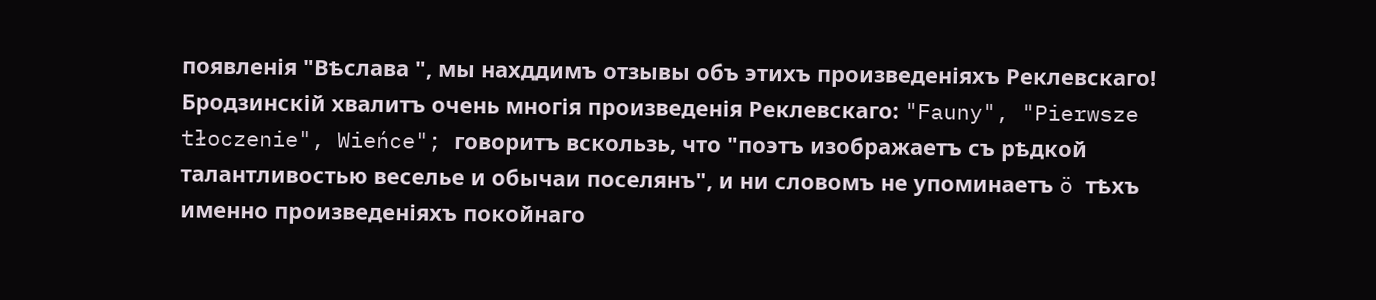появленія "Вѣслава ", мы нахддимъ отзывы объ этихъ произведеніяхъ Реклевскаго!
Бродзинскій хвалитъ очень многія произведенія Реклевскаго: "Fauny", "Pierwsze tłoczenie", Wieńce"; говоритъ вскользь, что "поэтъ изображаетъ съ рѣдкой талантливостью веселье и обычаи поселянъ", и ни словомъ не упоминаетъ ö тѣхъ именно произведеніяхъ покойнаго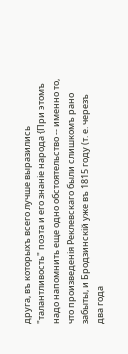друга, въ которыхъ всего лучше выразились "талантливость" поэта и его знаніе народа {При этомъ надо напомнить еще одно обстоятельство -- именно то, что произведенія Реклевскаго были слишкомъ рано забыты, и Бродзинскій уже въ 1815 году (т. е. черезъ два года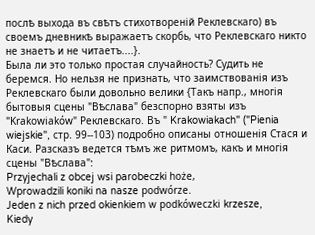послѣ выхода въ свѣтъ стихотвореній Реклевскаго) въ своемъ дневникѣ выражаетъ скорбь, что Реклевскаго никто не знаетъ и не читаетъ....}.
Была ли это только простая случайность? Судить не беремся. Но нельзя не признать, что заимствованія изъ Реклевскаго были довольно велики {Такъ напр., многія бытовыя сцены "Вѣслава" безспорно взяты изъ "Krakowiaków" Реклевскаго. Въ " Krakowiakach" ("Pienia wiejskie", стр. 99--103) подробно описаны отношенія Стася и Каси. Разсказъ ведется тѣмъ же ритмомъ, какъ и многія сцены "Вѣслава":
Przyjechali z obcej wsi parobeczki hoże,
Wprowadzili koniki na nasze podwórze.
Jeden z nich przed okienkiem w podkóweczki krzesze,
Kiedy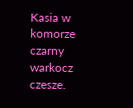Kasia w komorze czarny warkocz czesze.